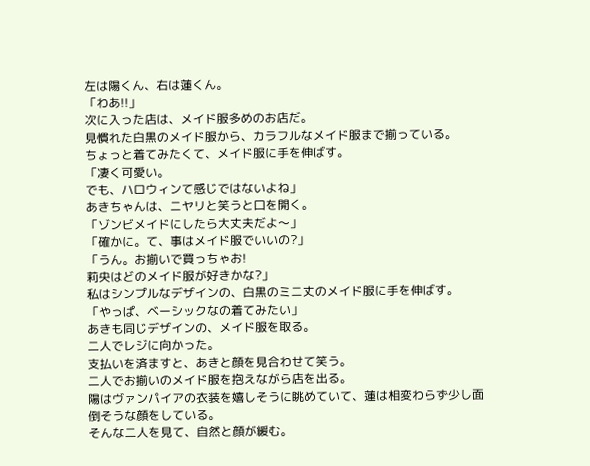左は陽くん、右は蓮くん。
「わあ!!」
次に入った店は、メイド服多めのお店だ。
見慣れた白黒のメイド服から、カラフルなメイド服まで揃っている。
ちょっと着てみたくて、メイド服に手を伸ばす。
「凄く可愛い。
でも、ハロウィンて感じではないよね」
あきちゃんは、ニヤリと笑うと口を開く。
「ゾンビメイドにしたら大丈夫だよ〜」
「確かに。て、事はメイド服でいいの?」
「うん。お揃いで買っちゃお!
莉央はどのメイド服が好きかな?」
私はシンプルなデザインの、白黒のミニ丈のメイド服に手を伸ばす。
「やっぱ、ベーシックなの着てみたい」
あきも同じデザインの、メイド服を取る。
二人でレジに向かった。
支払いを済ますと、あきと顔を見合わせて笑う。
二人でお揃いのメイド服を抱えながら店を出る。
陽はヴァンパイアの衣装を嬉しそうに眺めていて、蓮は相変わらず少し面倒そうな顔をしている。
そんな二人を見て、自然と顔が緩む。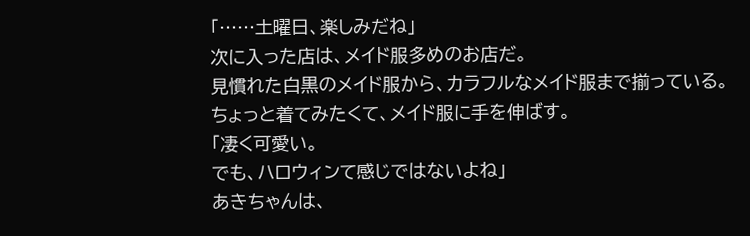「……土曜日、楽しみだね」
次に入った店は、メイド服多めのお店だ。
見慣れた白黒のメイド服から、カラフルなメイド服まで揃っている。
ちょっと着てみたくて、メイド服に手を伸ばす。
「凄く可愛い。
でも、ハロウィンて感じではないよね」
あきちゃんは、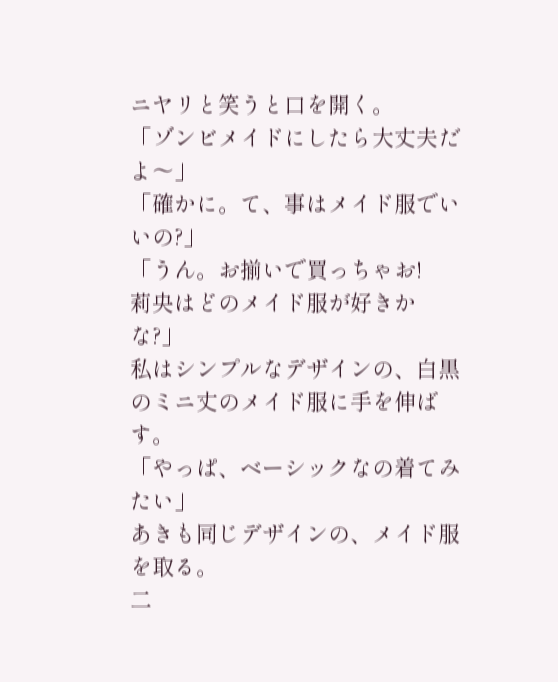ニヤリと笑うと口を開く。
「ゾンビメイドにしたら大丈夫だよ〜」
「確かに。て、事はメイド服でいいの?」
「うん。お揃いで買っちゃお!
莉央はどのメイド服が好きかな?」
私はシンプルなデザインの、白黒のミニ丈のメイド服に手を伸ばす。
「やっぱ、ベーシックなの着てみたい」
あきも同じデザインの、メイド服を取る。
二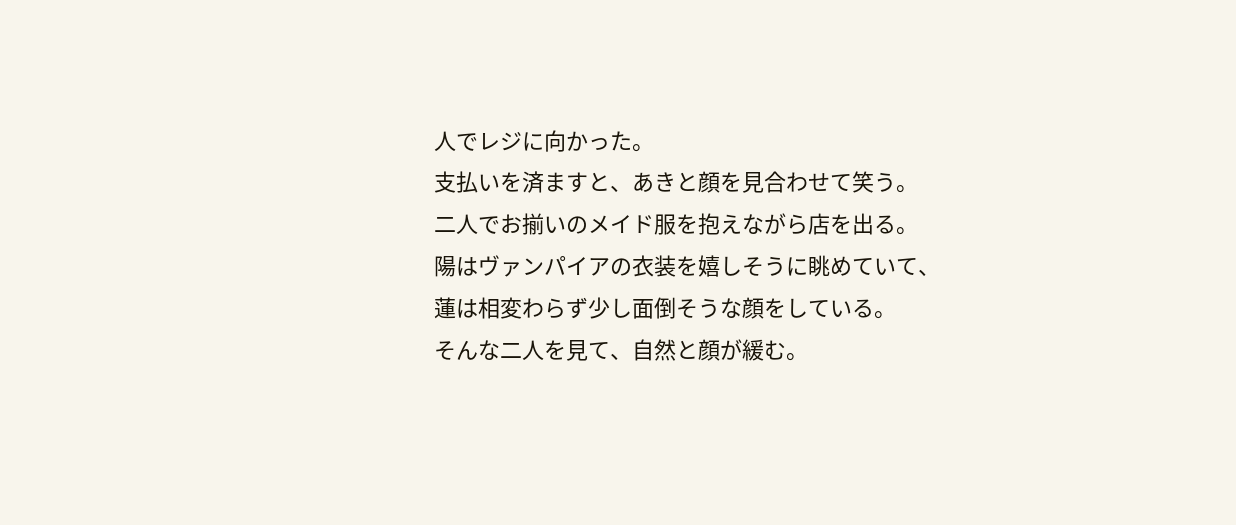人でレジに向かった。
支払いを済ますと、あきと顔を見合わせて笑う。
二人でお揃いのメイド服を抱えながら店を出る。
陽はヴァンパイアの衣装を嬉しそうに眺めていて、蓮は相変わらず少し面倒そうな顔をしている。
そんな二人を見て、自然と顔が緩む。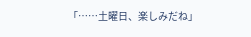「……土曜日、楽しみだね」